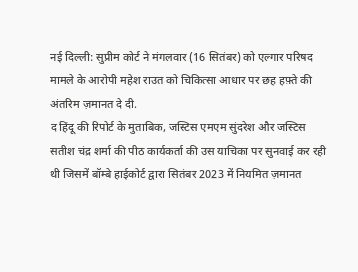नई दिल्ली: सुप्रीम कोर्ट ने मंगलवार (16 सितंबर) को एल्गार परिषद मामले के आरोपी महेश राउत को चिकित्सा आधार पर छह हफ़्ते की अंतरिम ज़मानत दे दी.
द हिंदू की रिपोर्ट के मुताबिक, जस्टिस एमएम सुंदरेश और जस्टिस सतीश चंद्र शर्मा की पीठ कार्यकर्ता की उस याचिका पर सुनवाई कर रही थी जिसमें बॉम्बे हाईकोर्ट द्वारा सितंबर 2023 में नियमित ज़मानत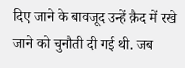दिए जाने के बावजूद उन्हें क़ैद में रखे जाने को चुनौती दी गई थी. जब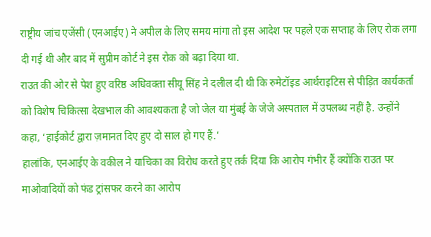राष्ट्रीय जांच एजेंसी (एनआईए) ने अपील के लिए समय मांगा तो इस आदेश पर पहले एक सप्ताह के लिए रोक लगा दी गई थी और बाद में सुप्रीम कोर्ट ने इस रोक को बढ़ा दिया था.
राउत की ओर से पेश हुए वरिष्ठ अधिवक्ता सीयू सिंह ने दलील दी थी कि रुमेटॉइड आर्थराइटिस से पीड़ित कार्यकर्ता को विशेष चिकित्सा देखभाल की आवश्यकता है जो जेल या मुंबई के जेजे अस्पताल में उपलब्ध नहीं है. उन्होंने कहा, ‘हाईकोर्ट द्वारा ज़मानत दिए हुए दो साल हो गए हैं.’
हालांकि, एनआईए के वकील ने याचिका का विरोध करते हुए तर्क दिया कि आरोप गंभीर हैं क्योंकि राउत पर माओवादियों को फंड ट्रांसफर करने का आरोप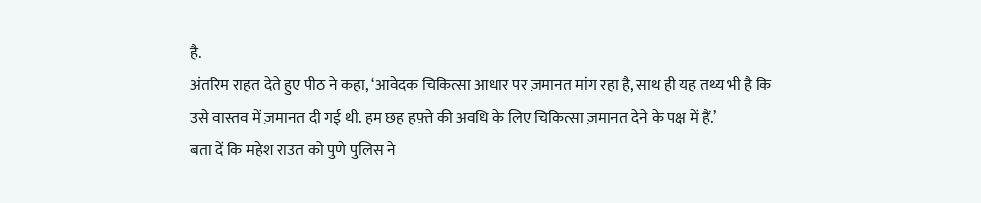है.
अंतरिम राहत देते हुए पीठ ने कहा, ‘आवेदक चिकित्सा आधार पर ज़मानत मांग रहा है, साथ ही यह तथ्य भी है कि उसे वास्तव में ज़मानत दी गई थी. हम छह हफ़्ते की अवधि के लिए चिकित्सा ज़मानत देने के पक्ष में हैं.’
बता दें कि महेश राउत को पुणे पुलिस ने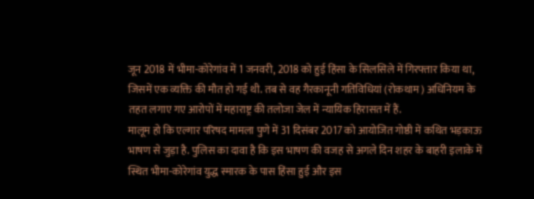जून 2018 में भीमा-कोरेगांव में 1 जनवरी, 2018 को हुई हिंसा के सिलसिले में गिरफ्तार किया था, जिसमें एक व्यक्ति की मौत हो गई थी. तब से वह गैरकानूनी गतिविधियां (रोकथाम) अधिनियम के तहत लगाए गए आरोपों में महाराष्ट्र की तलोजा जेल में न्यायिक हिरासत में हैं.
मालूम हो कि एल्गार परिषद मामला पुणे में 31 दिसंबर 2017 को आयोजित गोष्ठी में कथित भड़काऊ भाषण से जुड़ा है. पुलिस का दावा है कि इस भाषण की वजह से अगले दिन शहर के बाहरी इलाके में स्थित भीमा-कोरेगांव युद्ध स्मारक के पास हिंसा हुई और इस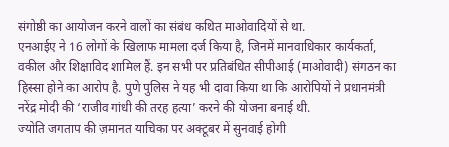संगोष्ठी का आयोजन करने वालों का संबंध कथित माओवादियों से था.
एनआईए ने 16 लोगों के खिलाफ मामला दर्ज किया है, जिनमें मानवाधिकार कार्यकर्ता, वकील और शिक्षाविद शामिल हैं. इन सभी पर प्रतिबंधित सीपीआई (माओवादी) संगठन का हिस्सा होने का आरोप है. पुणे पुलिस ने यह भी दावा किया था कि आरोपियों ने प्रधानमंत्री नरेंद्र मोदी की ‘राजीव गांधी की तरह हत्या’ करने की योजना बनाई थी.
ज्योति जगताप की ज़मानत याचिका पर अक्टूबर में सुनवाई होगी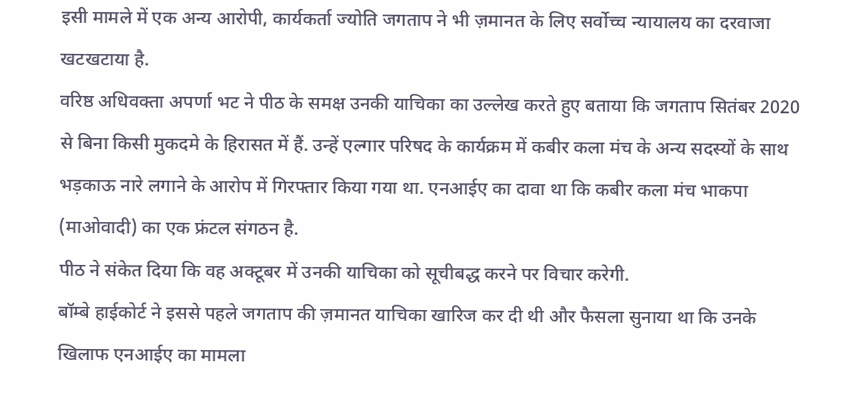इसी मामले में एक अन्य आरोपी, कार्यकर्ता ज्योति जगताप ने भी ज़मानत के लिए सर्वोच्च न्यायालय का दरवाजा खटखटाया है.
वरिष्ठ अधिवक्ता अपर्णा भट ने पीठ के समक्ष उनकी याचिका का उल्लेख करते हुए बताया कि जगताप सितंबर 2020 से बिना किसी मुकदमे के हिरासत में हैं. उन्हें एल्गार परिषद के कार्यक्रम में कबीर कला मंच के अन्य सदस्यों के साथ भड़काऊ नारे लगाने के आरोप में गिरफ्तार किया गया था. एनआईए का दावा था कि कबीर कला मंच भाकपा (माओवादी) का एक फ्रंटल संगठन है.
पीठ ने संकेत दिया कि वह अक्टूबर में उनकी याचिका को सूचीबद्ध करने पर विचार करेगी.
बॉम्बे हाईकोर्ट ने इससे पहले जगताप की ज़मानत याचिका खारिज कर दी थी और फैसला सुनाया था कि उनके खिलाफ एनआईए का मामला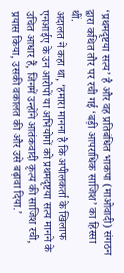‘प्रथमदृष्टया सत्य’ है और वह प्रतिबंधित भाकपा (माओवादी) संगठन द्वारा कथित तौर पर रची गई ‘बड़ी आपराधिक साजिश’ का हिस्सा थीं.
अदालत ने कहा था, ‘हमारा मानना है कि अपीलकर्ता के खिलाफ एनआईए के उन आरोपों या अभियोगों को प्रथमदृष्टया सत्य मानने के उचित आधार हैं, जिनमें उन्होंने आतंकवादी कृत्य की साजिश रची, प्रयास किया, उसकी वकालत की और उसे बढ़ावा दिया.’